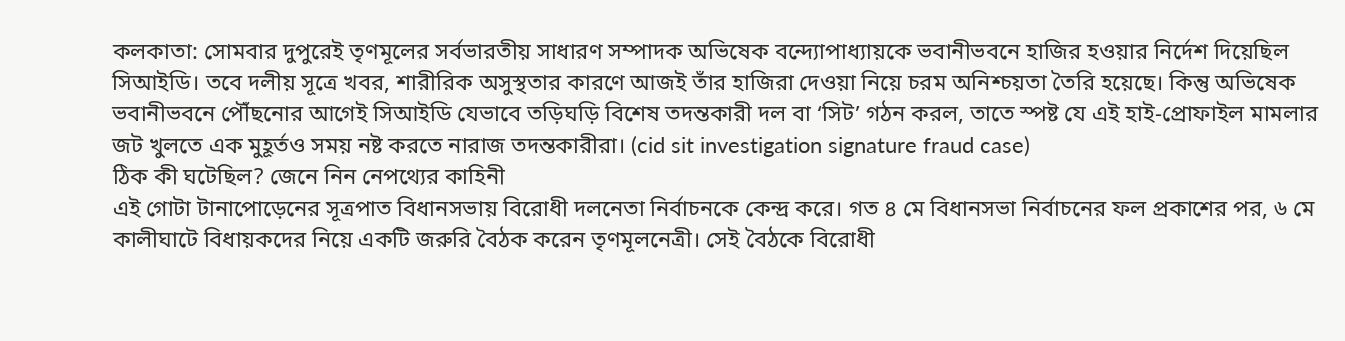কলকাতা: সোমবার দুপুরেই তৃণমূলের সর্বভারতীয় সাধারণ সম্পাদক অভিষেক বন্দ্যোপাধ্যায়কে ভবানীভবনে হাজির হওয়ার নির্দেশ দিয়েছিল সিআইডি। তবে দলীয় সূত্রে খবর, শারীরিক অসুস্থতার কারণে আজই তাঁর হাজিরা দেওয়া নিয়ে চরম অনিশ্চয়তা তৈরি হয়েছে। কিন্তু অভিষেক ভবানীভবনে পৌঁছনোর আগেই সিআইডি যেভাবে তড়িঘড়ি বিশেষ তদন্তকারী দল বা ‘সিট’ গঠন করল, তাতে স্পষ্ট যে এই হাই-প্রোফাইল মামলার জট খুলতে এক মুহূর্তও সময় নষ্ট করতে নারাজ তদন্তকারীরা। (cid sit investigation signature fraud case)
ঠিক কী ঘটেছিল? জেনে নিন নেপথ্যের কাহিনী
এই গোটা টানাপোড়েনের সূত্রপাত বিধানসভায় বিরোধী দলনেতা নির্বাচনকে কেন্দ্র করে। গত ৪ মে বিধানসভা নির্বাচনের ফল প্রকাশের পর, ৬ মে কালীঘাটে বিধায়কদের নিয়ে একটি জরুরি বৈঠক করেন তৃণমূলনেত্রী। সেই বৈঠকে বিরোধী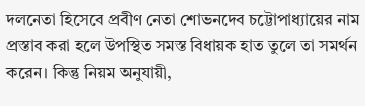দলনেতা হিসেবে প্রবীণ নেতা শোভনদেব চট্টোপাধ্যায়ের নাম প্রস্তাব করা হলে উপস্থিত সমস্ত বিধায়ক হাত তুলে তা সমর্থন করেন। কিন্তু নিয়ম অনুযায়ী,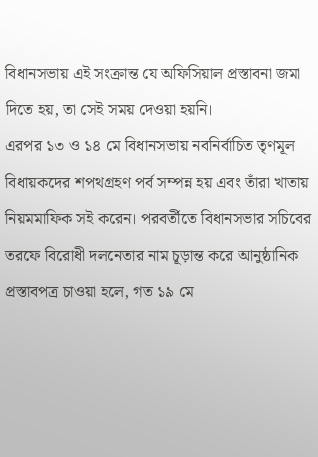বিধানসভায় এই সংক্রান্ত যে অফিসিয়াল প্রস্তাবনা জমা দিতে হয়, তা সেই সময় দেওয়া হয়নি।
এরপর ১৩ ও ১৪ মে বিধানসভায় নবনির্বাচিত তৃণমূল বিধায়কদের শপথগ্রহণ পর্ব সম্পন্ন হয় এবং তাঁরা খাতায় নিয়মমাফিক সই করেন। পরবর্তীতে বিধানসভার সচিবের তরফে বিরোধী দলনেতার নাম চূড়ান্ত করে আনুষ্ঠানিক প্রস্তাবপত্র চাওয়া হলে, গত ১৯ মে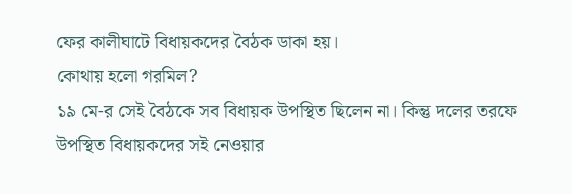ফের কালীঘাটে বিধায়কদের বৈঠক ডাকা হয়।
কোথায় হলো গরমিল?
১৯ মে-র সেই বৈঠকে সব বিধায়ক উপস্থিত ছিলেন না। কিন্তু দলের তরফে উপস্থিত বিধায়কদের সই নেওয়ার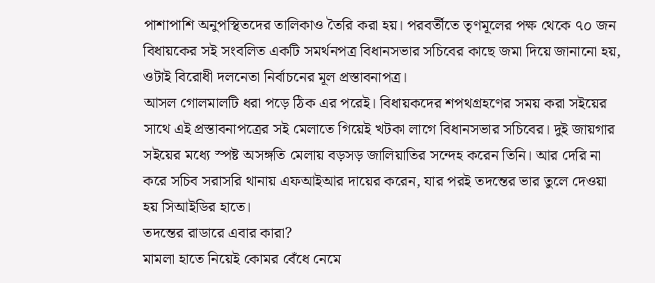পাশাপাশি অনুপস্থিতদের তালিকাও তৈরি করা হয়। পরবর্তীতে তৃণমূলের পক্ষ থেকে ৭০ জন বিধায়কের সই সংবলিত একটি সমর্থনপত্র বিধানসভার সচিবের কাছে জমা দিয়ে জানানো হয়, ওটাই বিরোধী দলনেতা নির্বাচনের মূল প্রস্তাবনাপত্র।
আসল গোলমালটি ধরা পড়ে ঠিক এর পরেই। বিধায়কদের শপথগ্রহণের সময় করা সইয়ের সাথে এই প্রস্তাবনাপত্রের সই মেলাতে গিয়েই খটকা লাগে বিধানসভার সচিবের। দুই জায়গার সইয়ের মধ্যে স্পষ্ট অসঙ্গতি মেলায় বড়সড় জালিয়াতির সন্দেহ করেন তিনি। আর দেরি না করে সচিব সরাসরি থানায় এফআইআর দায়ের করেন, যার পরই তদন্তের ভার তুলে দেওয়া হয় সিআইডির হাতে।
তদন্তের রাডারে এবার কারা?
মামলা হাতে নিয়েই কোমর বেঁধে নেমে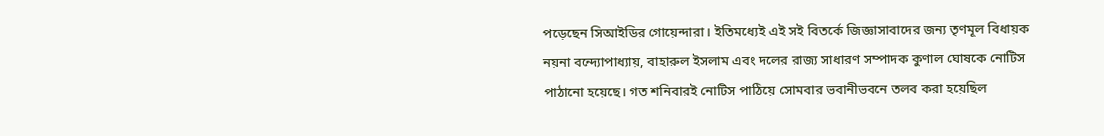পড়েছেন সিআইডির গোয়েন্দারা। ইতিমধ্যেই এই সই বিতর্কে জিজ্ঞাসাবাদের জন্য তৃণমূল বিধায়ক নয়না বন্দ্যোপাধ্যায়, বাহারুল ইসলাম এবং দলের রাজ্য সাধারণ সম্পাদক কুণাল ঘোষকে নোটিস পাঠানো হয়েছে। গত শনিবারই নোটিস পাঠিয়ে সোমবার ভবানীভবনে তলব করা হয়েছিল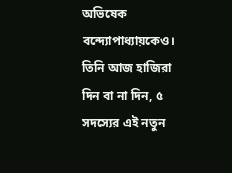অভিষেক বন্দ্যোপাধ্যায়কেও। তিনি আজ হাজিরা দিন বা না দিন, ৫ সদস্যের এই নতুন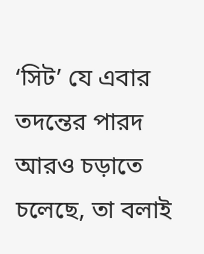‘সিট’ যে এবার তদন্তের পারদ আরও চড়াতে চলেছে, তা বলাই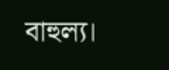বাহুল্য।